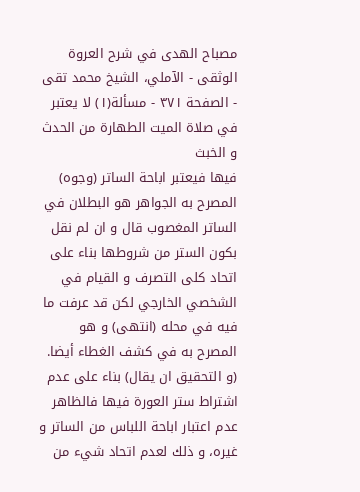مصباح الهدى في شرح العروة الوثقى - الآملي، الشيخ محمد تقى - الصفحة ٣٧١ - مسألة(١) لا يعتبر في صلاة الميت الطهارة من الحدث و الخبث
فيها فيعتبر اباحة الساتر (وجوه) المصرح به الجواهر هو البطلان في الساتر المغصوب قال و ان لم نقل بكون الستر من شروطها بناء على اتحاد كلى التصرف و القيام في الشخصي الخارجي لكن قد عرفت ما فيه في محله (انتهى) و هو المصرح به في كشف الغطاء أيضا.
(و التحقيق ان يقال) بناء على عدم اشتراط ستر العورة فيها فالظاهر عدم اعتبار اباحة اللباس من الساتر و غيره، و ذلك لعدم اتحاد شيء من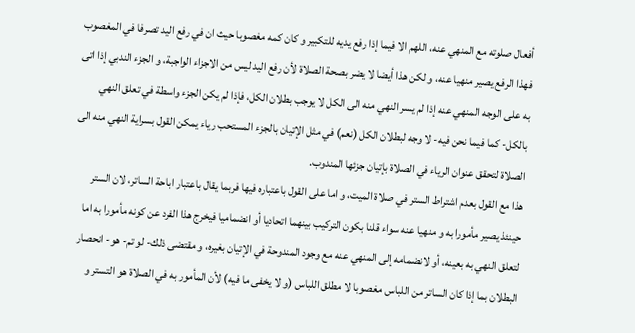أفعال صلوته مع المنهي عنه، اللهم الا فيما إذا رفع يديه للتكبير و كان كمه مغصوبا حيث ان في رفع اليد تصرفا في المغصوب فهذا الرفع يصير منهيا عنه، و لكن هذا أيضا لا يضر بصحة الصلاة لأن رفع اليد ليس من الاجزاء الواجبة، و الجزء الندبي إذا اتى به على الوجه المنهي عنه إذا لم يسر النهي منه الى الكل لا يوجب بطلان الكل، فإذا لم يكن الجزء واسطة في تعلق النهي بالكل- كما فيما نحن فيه- لا وجه لبطلان الكل (نعم) في مثل الإتيان بالجزء المستحب رياء يمكن القول بسراية النهي منه الى الصلاة لتحقق عنوان الرياء في الصلاة بإتيان جزئها المندوب.
هذا مع القول بعدم اشتراط الستر في صلاة الميت، و اما على القول باعتباره فيها فربما يقال باعتبار اباحة الساتر، لان الستر حينئذ يصير مأمورا به و منهيا عنه سواء قلنا بكون التركيب بينهما اتحاديا أو انضماميا فيخرج هذا الفرد عن كونه مأمورا به اما لتعلق النهي به بعينه، أو لانضمامه إلى المنهي عنه مع وجود المندوحة في الإتيان بغيره، و مقتضى ذلك- لو تم- هو- انحصار البطلان بما إذا كان الساتر من اللباس مغصوبا لا مطلق اللباس (و لا يخفى ما فيه) لأن المأمور به في الصلاة هو التستر و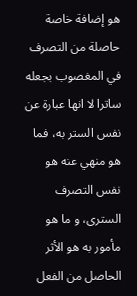هو إضافة خاصة حاصلة من التصرف في المغصوب بجعله ساترا لا انها عبارة عن نفس الستر به، فما هو منهي عنه هو نفس التصرف السترى، و ما هو مأمور به هو الأثر الحاصل من الفعل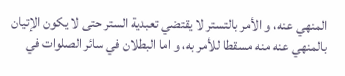المنهي عنه، و الأمر بالتستر لا يقتضي تعبدية الستر حتى لا يكون الإتيان بالمنهي عنه منه مسقطا للأمر به، و اما البطلان في سائر الصلوات في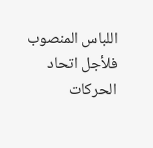اللباس المنصوب فلأجل اتحاد الحركات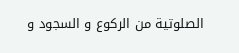الصلوتية من الركوع و السجود و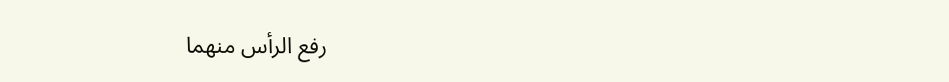رفع الرأس منهما